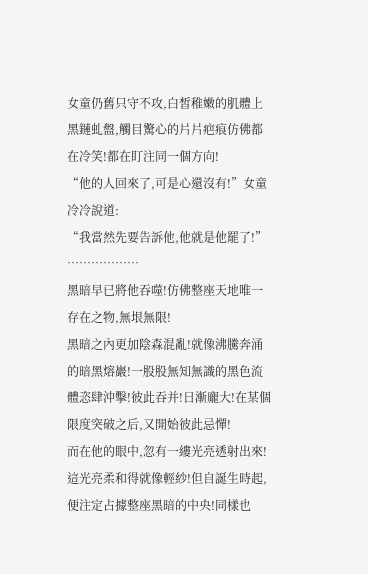女童仍舊只守不攻,白皙稚嫩的肌體上黑鏈虬盤,觸目驚心的片片疤痕仿佛都在冷笑!都在盯注同一個方向!
“他的人回來了,可是心還沒有!”女童冷冷說道:
“我當然先要告訴他,他就是他罷了!”
………………
黑暗早已將他吞噬!仿佛整座天地唯一存在之物,無垠無限!
黑暗之內更加陰森混亂!就像沸騰奔涌的暗黑熔巖!一股股無知無識的黑色流體恣肆沖擊!彼此吞并!日漸龐大!在某個限度突破之后,又開始彼此忌憚!
而在他的眼中,忽有一縷光亮透射出來!
這光亮柔和得就像輕紗!但自誕生時起,便注定占據整座黑暗的中央!同樣也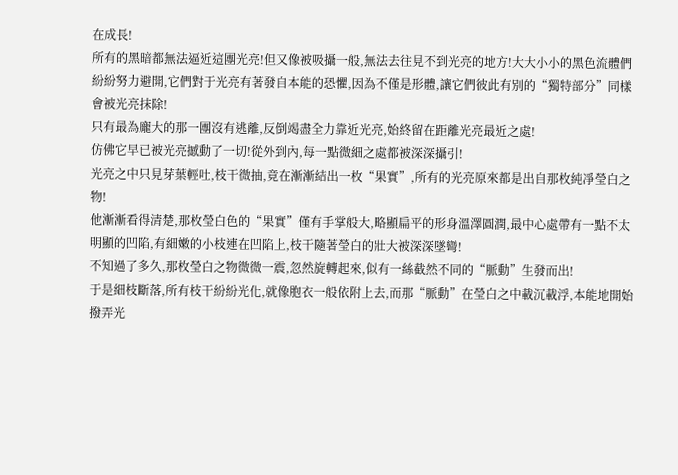在成長!
所有的黑暗都無法逼近這團光亮!但又像被吸攝一般,無法去往見不到光亮的地方!大大小小的黑色流體們紛紛努力避開,它們對于光亮有著發自本能的恐懼,因為不僅是形體,讓它們彼此有別的“獨特部分”同樣會被光亮抹除!
只有最為龐大的那一團沒有逃離,反倒竭盡全力靠近光亮,始終留在距離光亮最近之處!
仿佛它早已被光亮撼動了一切!從外到內,每一點微細之處都被深深攝引!
光亮之中只見芽葉輕吐,枝干微抽,竟在漸漸結出一枚“果實”,所有的光亮原來都是出自那枚純凈瑩白之物!
他漸漸看得清楚,那枚瑩白色的“果實”僅有手掌般大,略顯扁平的形身溫澤圓潤,最中心處帶有一點不太明顯的凹陷,有細嫩的小枝連在凹陷上,枝干隨著瑩白的壯大被深深墜彎!
不知過了多久,那枚瑩白之物微微一震,忽然旋轉起來,似有一絲截然不同的“脈動”生發而出!
于是細枝斷落,所有枝干紛紛光化,就像胞衣一般依附上去,而那“脈動”在瑩白之中載沉載浮,本能地開始撥弄光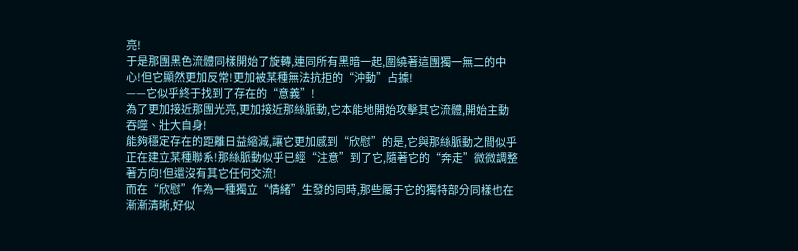亮!
于是那團黑色流體同樣開始了旋轉,連同所有黑暗一起,圍繞著這團獨一無二的中心!但它顯然更加反常!更加被某種無法抗拒的“沖動”占據!
——它似乎終于找到了存在的“意義”!
為了更加接近那團光亮,更加接近那絲脈動,它本能地開始攻擊其它流體,開始主動吞噬、壯大自身!
能夠穩定存在的距離日益縮減,讓它更加感到“欣慰”的是,它與那絲脈動之間似乎正在建立某種聯系!那絲脈動似乎已經“注意”到了它,隨著它的“奔走”微微調整著方向!但還沒有其它任何交流!
而在“欣慰”作為一種獨立“情緒”生發的同時,那些屬于它的獨特部分同樣也在漸漸清晰,好似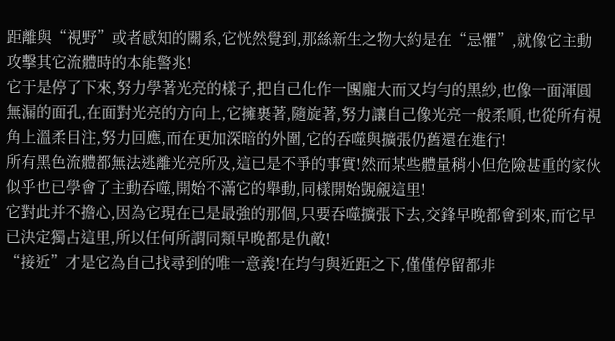距離與“視野”或者感知的關系,它恍然覺到,那絲新生之物大約是在“忌懼”,就像它主動攻擊其它流體時的本能警兆!
它于是停了下來,努力學著光亮的樣子,把自己化作一團龐大而又均勻的黑紗,也像一面渾圓無漏的面孔,在面對光亮的方向上,它擁裹著,隨旋著,努力讓自己像光亮一般柔順,也從所有視角上溫柔目注,努力回應,而在更加深暗的外圍,它的吞噬與擴張仍舊還在進行!
所有黑色流體都無法逃離光亮所及,這已是不爭的事實!然而某些體量稍小但危險甚重的家伙似乎也已學會了主動吞噬,開始不滿它的舉動,同樣開始覬覦這里!
它對此并不擔心,因為它現在已是最強的那個,只要吞噬擴張下去,交鋒早晚都會到來,而它早已決定獨占這里,所以任何所謂同類早晚都是仇敵!
“接近”才是它為自己找尋到的唯一意義!在均勻與近距之下,僅僅停留都非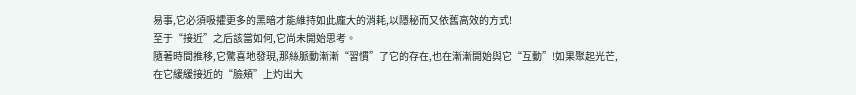易事,它必須吸攉更多的黑暗才能維持如此龐大的消耗,以隱秘而又依舊高效的方式!
至于“接近”之后該當如何,它尚未開始思考。
隨著時間推移,它驚喜地發現,那絲脈動漸漸“習慣”了它的存在,也在漸漸開始與它“互動”!如果聚起光芒,在它緩緩接近的“臉頰”上灼出大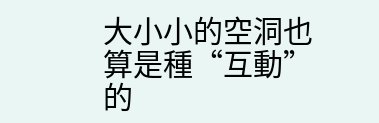大小小的空洞也算是種“互動”的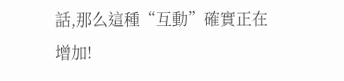話,那么這種“互動”確實正在增加!